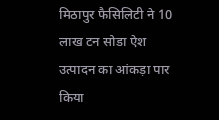मिठापुर फैसिलिटी ने 10 लाख टन सोडा ऐश उत्पादन का आंकड़ा पार किया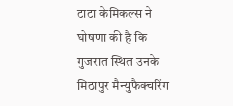टाटा केमिकल्स ने घोषणा की है कि गुजरात स्थित उनके मिठापुर मैन्युफैक्चरिंग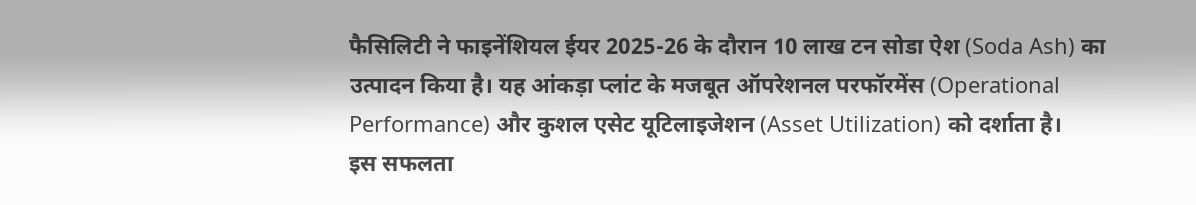फैसिलिटी ने फाइनेंशियल ईयर 2025-26 के दौरान 10 लाख टन सोडा ऐश (Soda Ash) का उत्पादन किया है। यह आंकड़ा प्लांट के मजबूत ऑपरेशनल परफॉरमेंस (Operational Performance) और कुशल एसेट यूटिलाइजेशन (Asset Utilization) को दर्शाता है।
इस सफलता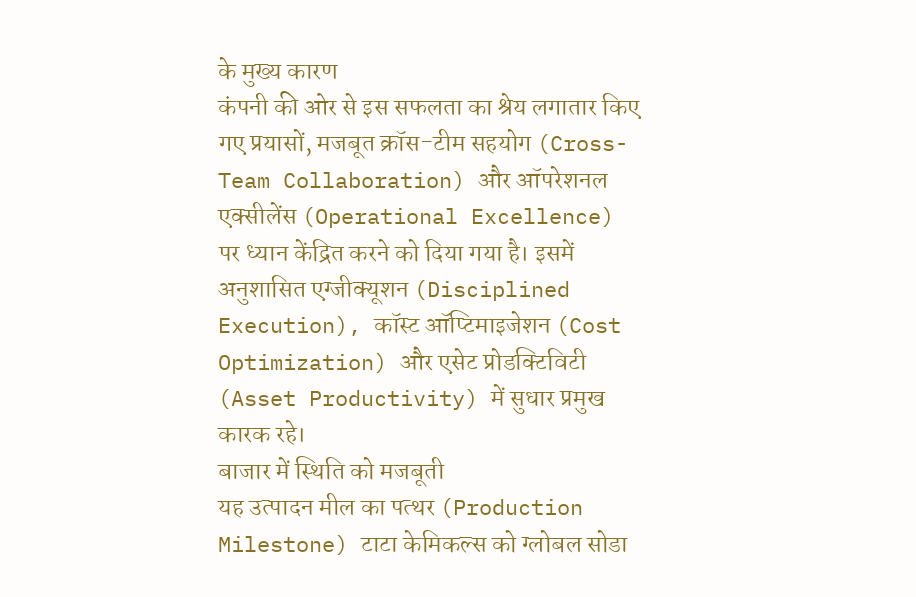के मुख्य कारण
कंपनी की ओर से इस सफलता का श्रेय लगातार किए गए प्रयासों, मजबूत क्रॉस-टीम सहयोग (Cross-Team Collaboration) और ऑपरेशनल एक्सीलेंस (Operational Excellence) पर ध्यान केंद्रित करने को दिया गया है। इसमें अनुशासित एग्जीक्यूशन (Disciplined Execution), कॉस्ट ऑप्टिमाइजेशन (Cost Optimization) और एसेट प्रोडक्टिविटी (Asset Productivity) में सुधार प्रमुख कारक रहे।
बाजार में स्थिति को मजबूती
यह उत्पादन मील का पत्थर (Production Milestone) टाटा केमिकल्स को ग्लोबल सोडा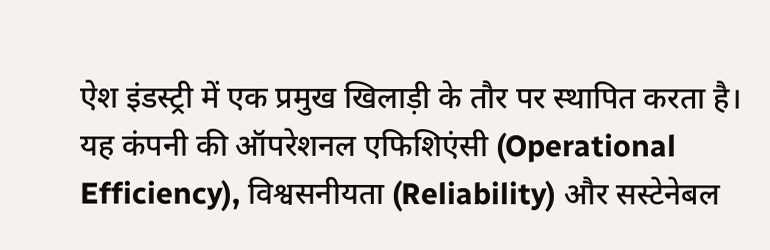ऐश इंडस्ट्री में एक प्रमुख खिलाड़ी के तौर पर स्थापित करता है। यह कंपनी की ऑपरेशनल एफिशिएंसी (Operational Efficiency), विश्वसनीयता (Reliability) और सस्टेनेबल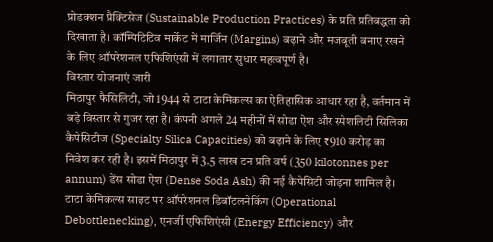प्रोडक्शन प्रैक्टिसेज (Sustainable Production Practices) के प्रति प्रतिबद्धता को दिखाता है। कॉम्पिटिटिव मार्केट में मार्जिन (Margins) बढ़ाने और मजबूती बनाए रखने के लिए ऑपरेशनल एफिशिएंसी में लगातार सुधार महत्वपूर्ण है।
विस्तार योजनाएं जारी
मिठापुर फैसिलिटी, जो 1944 से टाटा केमिकल्स का ऐतिहासिक आधार रहा है, वर्तमान में बड़े विस्तार से गुजर रहा है। कंपनी अगले 24 महीनों में सोडा ऐश और स्पेशलिटी सिलिका कैपेसिटीज (Specialty Silica Capacities) को बढ़ाने के लिए ₹910 करोड़ का निवेश कर रही है। इसमें मिठापुर में 3.5 लाख टन प्रति वर्ष (350 kilotonnes per annum) डेंस सोडा ऐश (Dense Soda Ash) की नई कैपेसिटी जोड़ना शामिल है। टाटा केमिकल्स साइट पर ऑपरेशनल डिबॉटलनेकिंग (Operational Debottlenecking), एनर्जी एफिशिएंसी (Energy Efficiency) और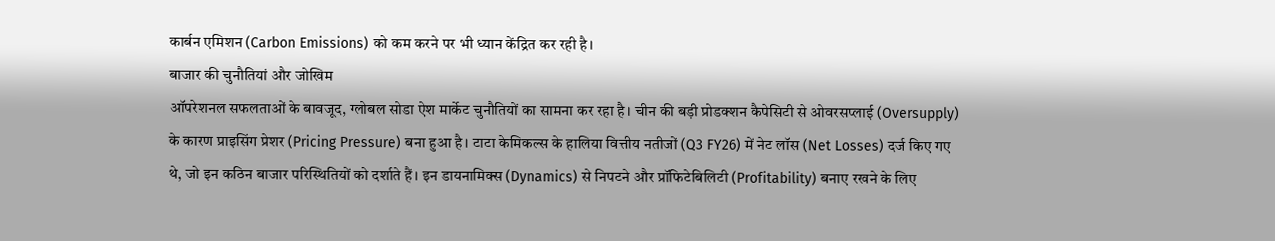कार्बन एमिशन (Carbon Emissions) को कम करने पर भी ध्यान केंद्रित कर रही है।
बाजार की चुनौतियां और जोखिम
ऑपरेशनल सफलताओं के बावजूद, ग्लोबल सोडा ऐश मार्केट चुनौतियों का सामना कर रहा है। चीन की बड़ी प्रोडक्शन कैपेसिटी से ओवरसप्लाई (Oversupply) के कारण प्राइसिंग प्रेशर (Pricing Pressure) बना हुआ है। टाटा केमिकल्स के हालिया वित्तीय नतीजों (Q3 FY26) में नेट लॉस (Net Losses) दर्ज किए गए थे, जो इन कठिन बाजार परिस्थितियों को दर्शाते हैं। इन डायनामिक्स (Dynamics) से निपटने और प्रॉफिटेबिलिटी (Profitability) बनाए रखने के लिए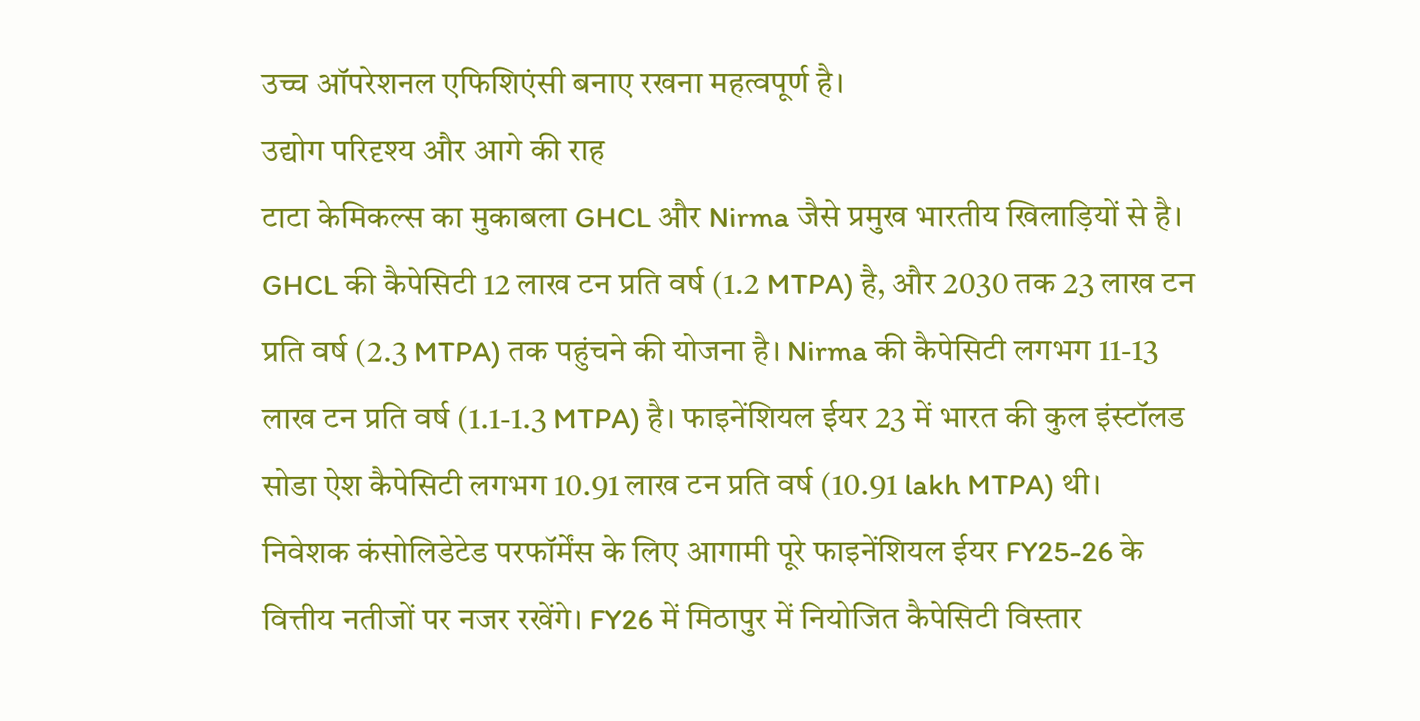उच्च ऑपरेशनल एफिशिएंसी बनाए रखना महत्वपूर्ण है।
उद्योग परिदृश्य और आगे की राह
टाटा केमिकल्स का मुकाबला GHCL और Nirma जैसे प्रमुख भारतीय खिलाड़ियों से है। GHCL की कैपेसिटी 12 लाख टन प्रति वर्ष (1.2 MTPA) है, और 2030 तक 23 लाख टन प्रति वर्ष (2.3 MTPA) तक पहुंचने की योजना है। Nirma की कैपेसिटी लगभग 11-13 लाख टन प्रति वर्ष (1.1-1.3 MTPA) है। फाइनेंशियल ईयर 23 में भारत की कुल इंस्टॉलड सोडा ऐश कैपेसिटी लगभग 10.91 लाख टन प्रति वर्ष (10.91 lakh MTPA) थी।
निवेशक कंसोलिडेटेड परफॉर्मेंस के लिए आगामी पूरे फाइनेंशियल ईयर FY25-26 के वित्तीय नतीजों पर नजर रखेंगे। FY26 में मिठापुर में नियोजित कैपेसिटी विस्तार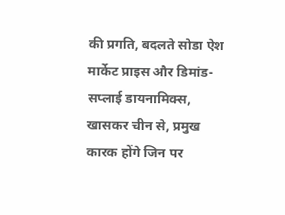की प्रगति, बदलते सोडा ऐश मार्केट प्राइस और डिमांड-सप्लाई डायनामिक्स, खासकर चीन से, प्रमुख कारक होंगे जिन पर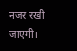नजर रखी जाएगी।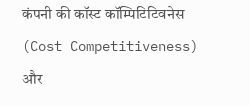कंपनी की कॉस्ट कॉम्पिटिटिवनेस (Cost Competitiveness) और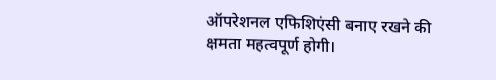ऑपरेशनल एफिशिएंसी बनाए रखने की क्षमता महत्वपूर्ण होगी।